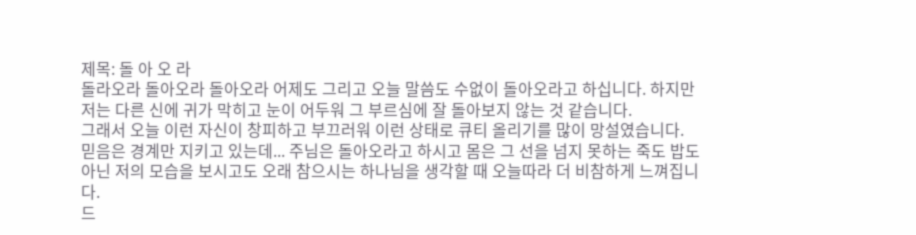제목: 돌 아 오 라
돌라오라 돌아오라 돌아오라 어제도 그리고 오늘 말씀도 수없이 돌아오라고 하십니다. 하지만 저는 다른 신에 귀가 막히고 눈이 어두워 그 부르심에 잘 돌아보지 않는 것 같습니다.
그래서 오늘 이런 자신이 창피하고 부끄러워 이런 상태로 큐티 올리기를 많이 망설였습니다.
믿음은 경계만 지키고 있는데... 주님은 돌아오라고 하시고 몸은 그 선을 넘지 못하는 죽도 밥도 아닌 저의 모습을 보시고도 오래 참으시는 하나님을 생각할 때 오늘따라 더 비참하게 느껴집니다.
드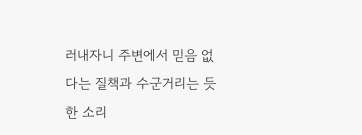러내자니 주변에서 믿음 없다는 질책과 수군거리는 듯한 소리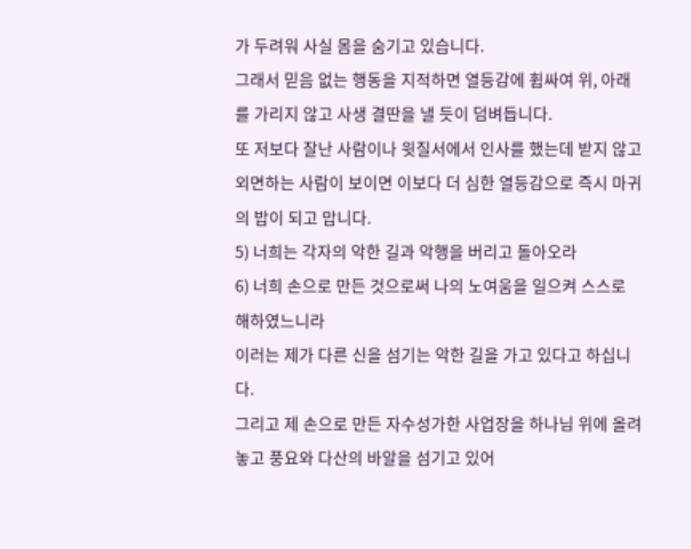가 두려워 사실 몸을 숨기고 있습니다.
그래서 믿음 없는 행동을 지적하면 열등감에 휩싸여 위, 아래를 가리지 않고 사생 결딴을 낼 듯이 덤벼듭니다.
또 저보다 잘난 사람이나 윗질서에서 인사를 했는데 받지 않고 외면하는 사람이 보이면 이보다 더 심한 열등감으로 즉시 마귀의 밥이 되고 맙니다.
5) 너희는 각자의 악한 길과 악행을 버리고 돌아오라
6) 너희 손으로 만든 것으로써 나의 노여움을 일으켜 스스로 해하였느니라
이러는 제가 다른 신을 섬기는 악한 길을 가고 있다고 하십니다.
그리고 제 손으로 만든 자수성가한 사업장을 하나님 위에 올려놓고 풍요와 다산의 바알을 섬기고 있어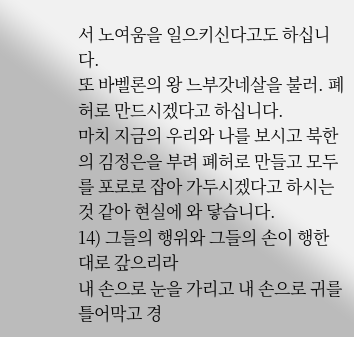서 노여움을 일으키신다고도 하십니다.
또 바벨론의 왕 느부갓네살을 불러. 폐허로 만드시겠다고 하십니다.
마치 지금의 우리와 나를 보시고 북한의 김정은을 부려 폐허로 만들고 모두를 포로로 잡아 가두시겠다고 하시는 것 같아 현실에 와 닿습니다.
14) 그들의 행위와 그들의 손이 행한 대로 갚으리라
내 손으로 눈을 가리고 내 손으로 귀를 틀어막고 경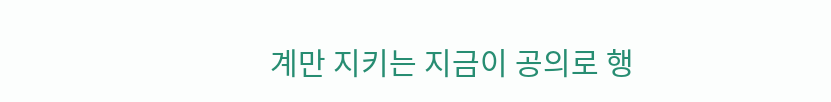계만 지키는 지금이 공의로 행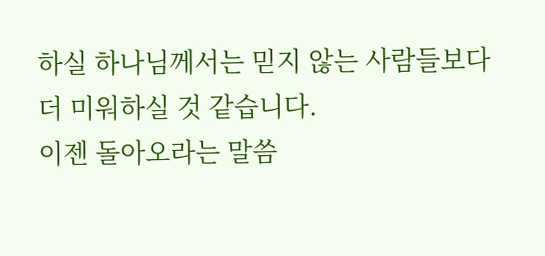하실 하나님께서는 믿지 않는 사람들보다 더 미워하실 것 같습니다.
이젠 돌아오라는 말씀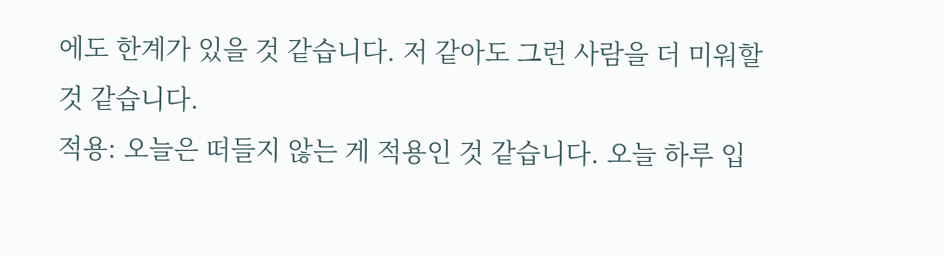에도 한계가 있을 것 같습니다. 저 같아도 그런 사람을 더 미워할 것 같습니다.
적용: 오늘은 떠들지 않는 게 적용인 것 같습니다. 오늘 하루 입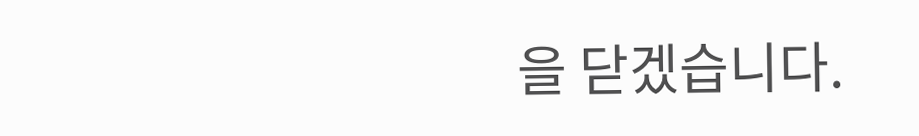을 닫겠습니다.